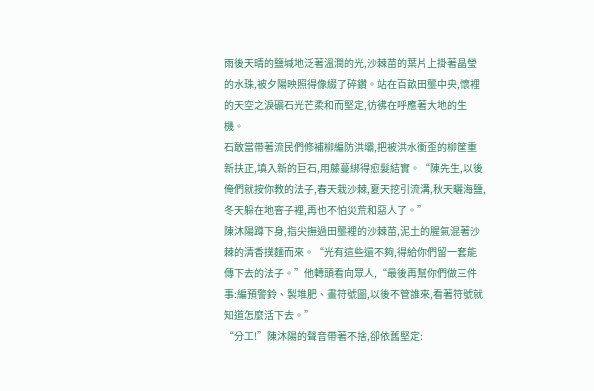雨後天晴的鹽堿地泛著溫潤的光,沙棘苗的葉片上掛著晶瑩的水珠,被夕陽映照得像綴了碎鑽。站在百畝田壟中央,懷裡的天空之淚礦石光芒柔和而堅定,彷彿在呼應著大地的生機。
石敢當帶著流民們修補柳編防洪壩,把被洪水衝歪的柳筐重新扶正,填入新的巨石,用藤蔓綁得愈髮結實。“陳先生,以後俺們就按你教的法子,春天栽沙棘,夏天挖引流溝,秋天曬海鹽,冬天躲在地窨子裡,再也不怕災荒和惡人了。”
陳沐陽蹲下身,指尖撫過田壟裡的沙棘苗,泥土的腥氣混著沙棘的清香撲麵而來。“光有這些還不夠,得給你們留一套能傳下去的法子。”他轉頭看向眾人,“最後再幫你們做三件事:編預警鈴、製堆肥、畫符號圖,以後不管誰來,看著符號就知道怎麼活下去。”
“分工!”陳沐陽的聲音帶著不捨,卻依舊堅定: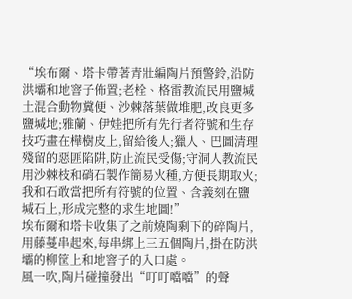“埃布爾、塔卡帶著青壯編陶片預警鈴,沿防洪壩和地窨子佈置;老栓、格雷教流民用鹽堿土混合動物糞便、沙棘落葉做堆肥,改良更多鹽堿地;雅蘭、伊娃把所有先行者符號和生存技巧畫在樺樹皮上,留給後人;獵人、巴圖清理殘留的惡匪陷阱,防止流民受傷;守洞人教流民用沙棘枝和硝石製作簡易火種,方便長期取火;我和石敢當把所有符號的位置、含義刻在鹽堿石上,形成完整的求生地圖!”
埃布爾和塔卡收集了之前燒陶剩下的碎陶片,用藤蔓串起來,每串綁上三五個陶片,掛在防洪壩的柳筐上和地窨子的入口處。
風一吹,陶片碰撞發出“叮叮噹噹”的聲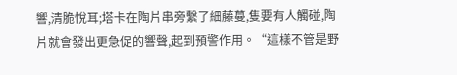響,清脆悅耳;塔卡在陶片串旁繫了細藤蔓,隻要有人觸碰,陶片就會發出更急促的響聲,起到預警作用。“這樣不管是野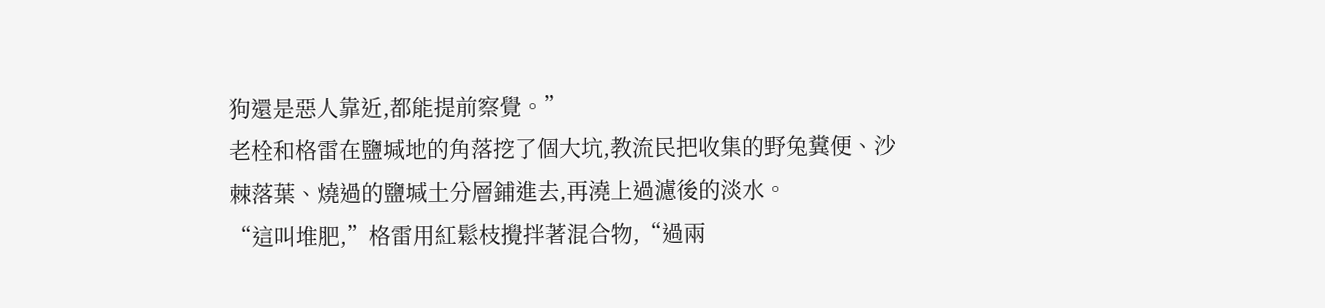狗還是惡人靠近,都能提前察覺。”
老栓和格雷在鹽堿地的角落挖了個大坑,教流民把收集的野兔糞便、沙棘落葉、燒過的鹽堿土分層鋪進去,再澆上過濾後的淡水。
“這叫堆肥,”格雷用紅鬆枝攪拌著混合物,“過兩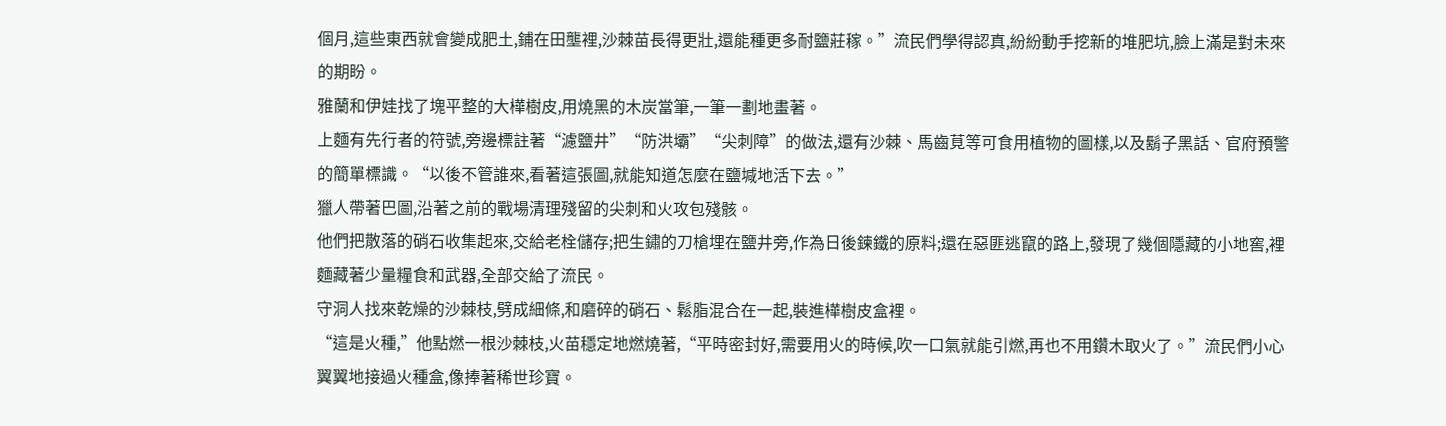個月,這些東西就會變成肥土,鋪在田壟裡,沙棘苗長得更壯,還能種更多耐鹽莊稼。”流民們學得認真,紛紛動手挖新的堆肥坑,臉上滿是對未來的期盼。
雅蘭和伊娃找了塊平整的大樺樹皮,用燒黑的木炭當筆,一筆一劃地畫著。
上麵有先行者的符號,旁邊標註著“濾鹽井”“防洪壩”“尖刺障”的做法,還有沙棘、馬齒莧等可食用植物的圖樣,以及鬍子黑話、官府預警的簡單標識。“以後不管誰來,看著這張圖,就能知道怎麼在鹽堿地活下去。”
獵人帶著巴圖,沿著之前的戰場清理殘留的尖刺和火攻包殘骸。
他們把散落的硝石收集起來,交給老栓儲存;把生鏽的刀槍埋在鹽井旁,作為日後鍊鐵的原料;還在惡匪逃竄的路上,發現了幾個隱藏的小地窖,裡麵藏著少量糧食和武器,全部交給了流民。
守洞人找來乾燥的沙棘枝,劈成細條,和磨碎的硝石、鬆脂混合在一起,裝進樺樹皮盒裡。
“這是火種,”他點燃一根沙棘枝,火苗穩定地燃燒著,“平時密封好,需要用火的時候,吹一口氣就能引燃,再也不用鑽木取火了。”流民們小心翼翼地接過火種盒,像捧著稀世珍寶。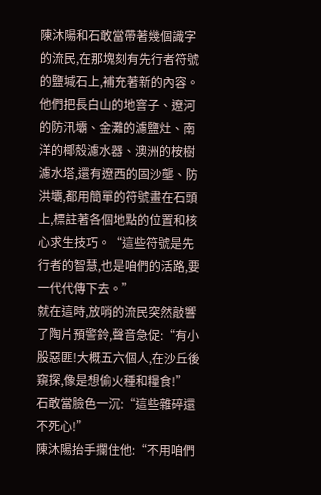陳沐陽和石敢當帶著幾個識字的流民,在那塊刻有先行者符號的鹽堿石上,補充著新的內容。
他們把長白山的地窨子、遼河的防汛壩、金灘的濾鹽灶、南洋的椰殼濾水器、澳洲的桉樹濾水塔,還有遼西的固沙壟、防洪壩,都用簡單的符號畫在石頭上,標註著各個地點的位置和核心求生技巧。“這些符號是先行者的智慧,也是咱們的活路,要一代代傳下去。”
就在這時,放哨的流民突然敲響了陶片預警鈴,聲音急促:“有小股惡匪!大概五六個人,在沙丘後窺探,像是想偷火種和糧食!”
石敢當臉色一沉:“這些雜碎還不死心!”
陳沐陽抬手攔住他:“不用咱們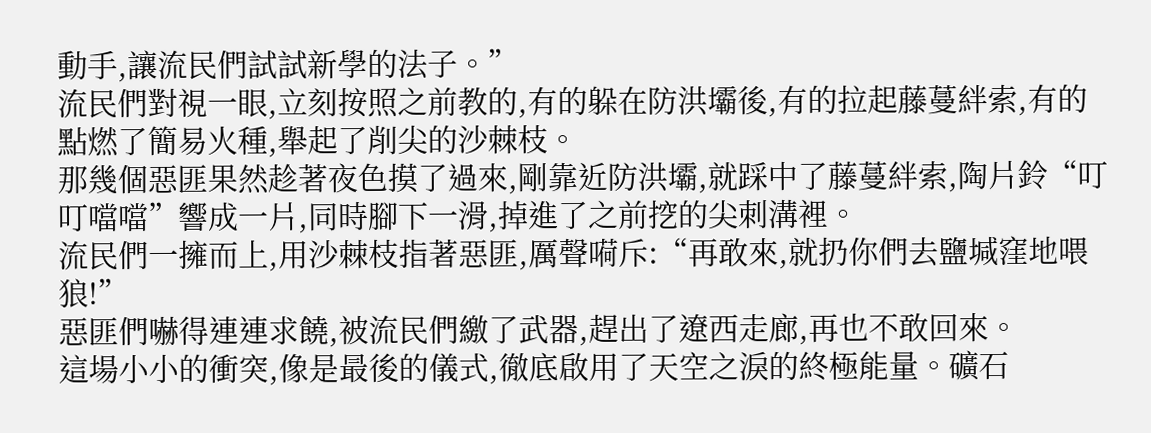動手,讓流民們試試新學的法子。”
流民們對視一眼,立刻按照之前教的,有的躲在防洪壩後,有的拉起藤蔓絆索,有的點燃了簡易火種,舉起了削尖的沙棘枝。
那幾個惡匪果然趁著夜色摸了過來,剛靠近防洪壩,就踩中了藤蔓絆索,陶片鈴“叮叮噹噹”響成一片,同時腳下一滑,掉進了之前挖的尖刺溝裡。
流民們一擁而上,用沙棘枝指著惡匪,厲聲嗬斥:“再敢來,就扔你們去鹽堿窪地喂狼!”
惡匪們嚇得連連求饒,被流民們繳了武器,趕出了遼西走廊,再也不敢回來。
這場小小的衝突,像是最後的儀式,徹底啟用了天空之淚的終極能量。礦石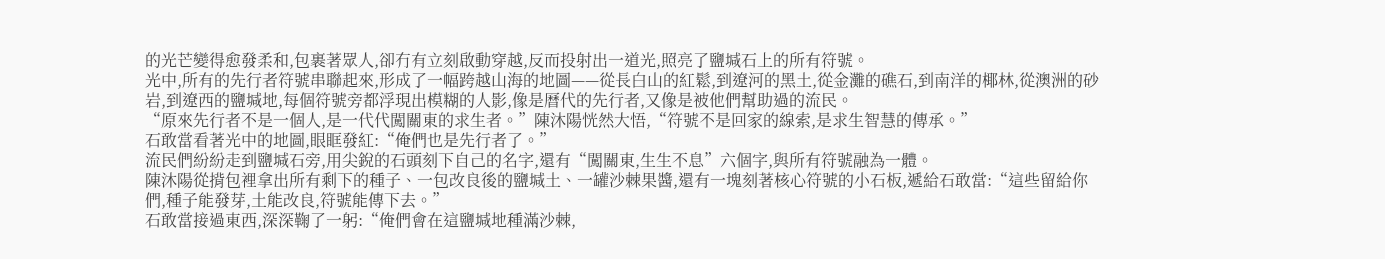的光芒變得愈發柔和,包裹著眾人,卻冇有立刻啟動穿越,反而投射出一道光,照亮了鹽堿石上的所有符號。
光中,所有的先行者符號串聯起來,形成了一幅跨越山海的地圖——從長白山的紅鬆,到遼河的黑土,從金灘的礁石,到南洋的椰林,從澳洲的砂岩,到遼西的鹽堿地,每個符號旁都浮現出模糊的人影,像是曆代的先行者,又像是被他們幫助過的流民。
“原來先行者不是一個人,是一代代闖關東的求生者。”陳沐陽恍然大悟,“符號不是回家的線索,是求生智慧的傳承。”
石敢當看著光中的地圖,眼眶發紅:“俺們也是先行者了。”
流民們紛紛走到鹽堿石旁,用尖銳的石頭刻下自己的名字,還有“闖關東,生生不息”六個字,與所有符號融為一體。
陳沐陽從揹包裡拿出所有剩下的種子、一包改良後的鹽堿土、一罐沙棘果醬,還有一塊刻著核心符號的小石板,遞給石敢當:“這些留給你們,種子能發芽,土能改良,符號能傳下去。”
石敢當接過東西,深深鞠了一躬:“俺們會在這鹽堿地種滿沙棘,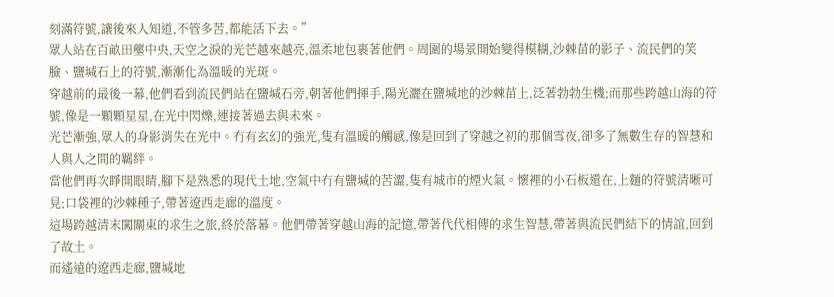刻滿符號,讓後來人知道,不管多苦,都能活下去。”
眾人站在百畝田壟中央,天空之淚的光芒越來越亮,溫柔地包裹著他們。周圍的場景開始變得模糊,沙棘苗的影子、流民們的笑臉、鹽堿石上的符號,漸漸化為溫暖的光斑。
穿越前的最後一幕,他們看到流民們站在鹽堿石旁,朝著他們揮手,陽光灑在鹽堿地的沙棘苗上,泛著勃勃生機;而那些跨越山海的符號,像是一顆顆星星,在光中閃爍,連接著過去與未來。
光芒漸強,眾人的身影消失在光中。冇有玄幻的強光,隻有溫暖的觸感,像是回到了穿越之初的那個雪夜,卻多了無數生存的智慧和人與人之間的羈絆。
當他們再次睜開眼睛,腳下是熟悉的現代土地,空氣中冇有鹽堿的苦澀,隻有城市的煙火氣。懷裡的小石板還在,上麵的符號清晰可見;口袋裡的沙棘種子,帶著遼西走廊的溫度。
這場跨越清末闖關東的求生之旅,終於落幕。他們帶著穿越山海的記憶,帶著代代相傳的求生智慧,帶著與流民們結下的情誼,回到了故土。
而遙遠的遼西走廊,鹽堿地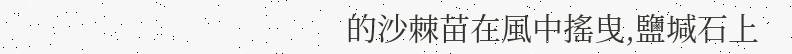的沙棘苗在風中搖曳,鹽堿石上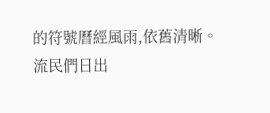的符號曆經風雨,依舊清晰。
流民們日出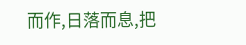而作,日落而息,把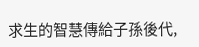求生的智慧傳給子孫後代,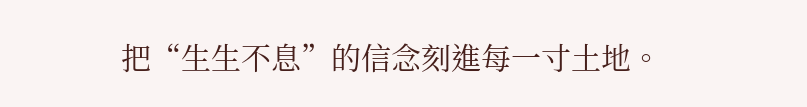把“生生不息”的信念刻進每一寸土地。